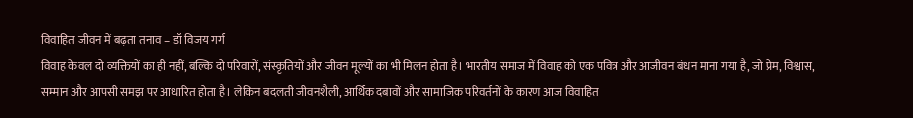विवाहित जीवन में बढ़ता तनाव – डॉ विजय गर्ग
विवाह केवल दो व्यक्तियों का ही नहीं, बल्कि दो परिवारों, संस्कृतियों और जीवन मूल्यों का भी मिलन होता है। भारतीय समाज में विवाह को एक पवित्र और आजीवन बंधन माना गया है, जो प्रेम, विश्वास, सम्मान और आपसी समझ पर आधारित होता है। लेकिन बदलती जीवनशैली, आर्थिक दबावों और सामाजिक परिवर्तनों के कारण आज विवाहित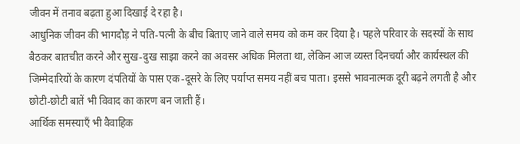जीवन में तनाव बढ़ता हुआ दिखाई दे रहा है।
आधुनिक जीवन की भागदौड़ ने पति-पत्नी के बीच बिताए जाने वाले समय को कम कर दिया है। पहले परिवार के सदस्यों के साथ बैठकर बातचीत करने और सुख-दुख साझा करने का अवसर अधिक मिलता था, लेकिन आज व्यस्त दिनचर्या और कार्यस्थल की जिम्मेदारियों के कारण दंपतियों के पास एक-दूसरे के लिए पर्याप्त समय नहीं बच पाता। इससे भावनात्मक दूरी बढ़ने लगती है और छोटी-छोटी बातें भी विवाद का कारण बन जाती हैं।
आर्थिक समस्याएँ भी वैवाहिक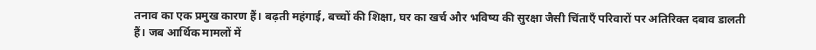तनाव का एक प्रमुख कारण हैं। बढ़ती महंगाई, बच्चों की शिक्षा, घर का खर्च और भविष्य की सुरक्षा जैसी चिंताएँ परिवारों पर अतिरिक्त दबाव डालती हैं। जब आर्थिक मामलों में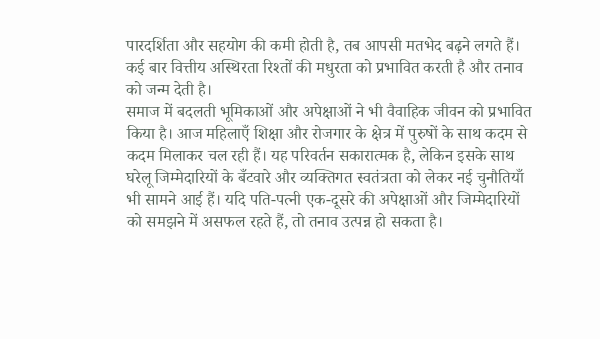पारदर्शिता और सहयोग की कमी होती है, तब आपसी मतभेद बढ़ने लगते हैं। कई बार वित्तीय अस्थिरता रिश्तों की मधुरता को प्रभावित करती है और तनाव को जन्म देती है।
समाज में बदलती भूमिकाओं और अपेक्षाओं ने भी वैवाहिक जीवन को प्रभावित किया है। आज महिलाएँ शिक्षा और रोजगार के क्षेत्र में पुरुषों के साथ कदम से कदम मिलाकर चल रही हैं। यह परिवर्तन सकारात्मक है, लेकिन इसके साथ घरेलू जिम्मेदारियों के बँटवारे और व्यक्तिगत स्वतंत्रता को लेकर नई चुनौतियाँ भी सामने आई हैं। यदि पति-पत्नी एक-दूसरे की अपेक्षाओं और जिम्मेदारियों को समझने में असफल रहते हैं, तो तनाव उत्पन्न हो सकता है।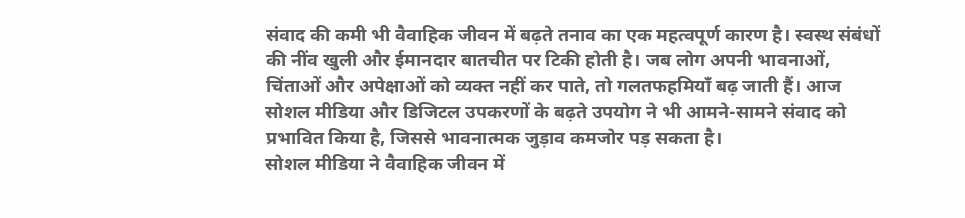संवाद की कमी भी वैवाहिक जीवन में बढ़ते तनाव का एक महत्वपूर्ण कारण है। स्वस्थ संबंधों की नींव खुली और ईमानदार बातचीत पर टिकी होती है। जब लोग अपनी भावनाओं, चिंताओं और अपेक्षाओं को व्यक्त नहीं कर पाते, तो गलतफहमियाँ बढ़ जाती हैं। आज सोशल मीडिया और डिजिटल उपकरणों के बढ़ते उपयोग ने भी आमने-सामने संवाद को प्रभावित किया है, जिससे भावनात्मक जुड़ाव कमजोर पड़ सकता है।
सोशल मीडिया ने वैवाहिक जीवन में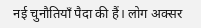नई चुनौतियाँ पैदा की हैं। लोग अक्सर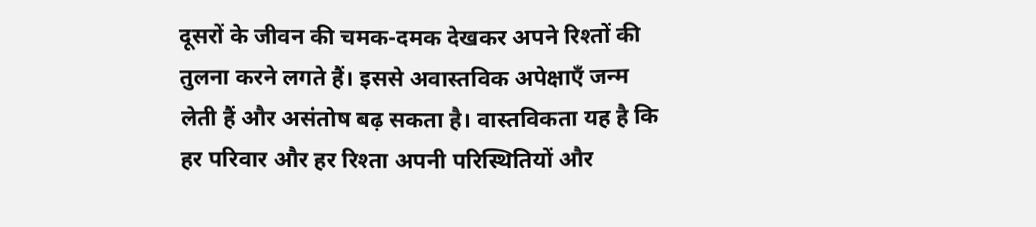दूसरों के जीवन की चमक-दमक देखकर अपने रिश्तों की तुलना करने लगते हैं। इससे अवास्तविक अपेक्षाएँ जन्म लेती हैं और असंतोष बढ़ सकता है। वास्तविकता यह है कि हर परिवार और हर रिश्ता अपनी परिस्थितियों और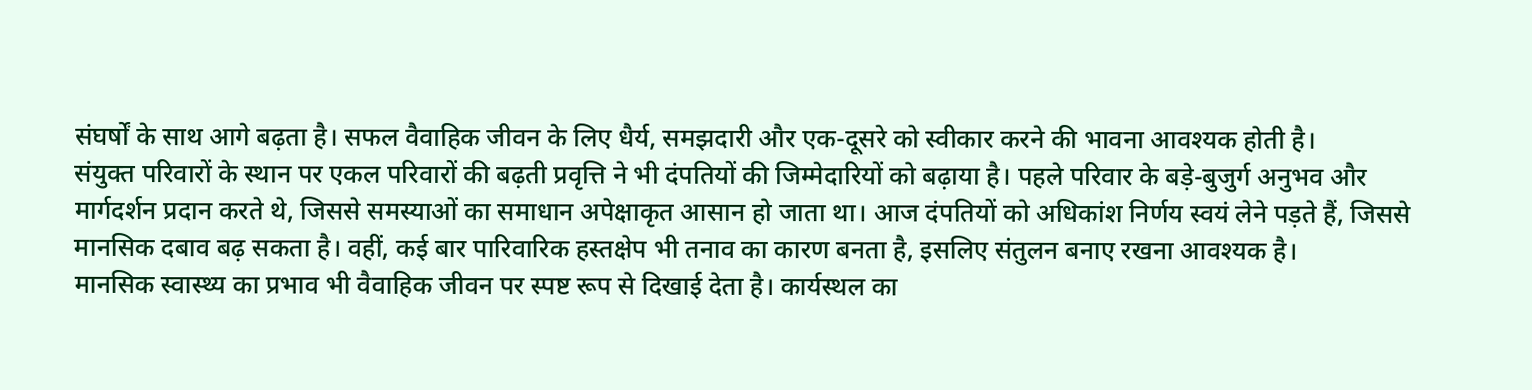संघर्षों के साथ आगे बढ़ता है। सफल वैवाहिक जीवन के लिए धैर्य, समझदारी और एक-दूसरे को स्वीकार करने की भावना आवश्यक होती है।
संयुक्त परिवारों के स्थान पर एकल परिवारों की बढ़ती प्रवृत्ति ने भी दंपतियों की जिम्मेदारियों को बढ़ाया है। पहले परिवार के बड़े-बुजुर्ग अनुभव और मार्गदर्शन प्रदान करते थे, जिससे समस्याओं का समाधान अपेक्षाकृत आसान हो जाता था। आज दंपतियों को अधिकांश निर्णय स्वयं लेने पड़ते हैं, जिससे मानसिक दबाव बढ़ सकता है। वहीं, कई बार पारिवारिक हस्तक्षेप भी तनाव का कारण बनता है, इसलिए संतुलन बनाए रखना आवश्यक है।
मानसिक स्वास्थ्य का प्रभाव भी वैवाहिक जीवन पर स्पष्ट रूप से दिखाई देता है। कार्यस्थल का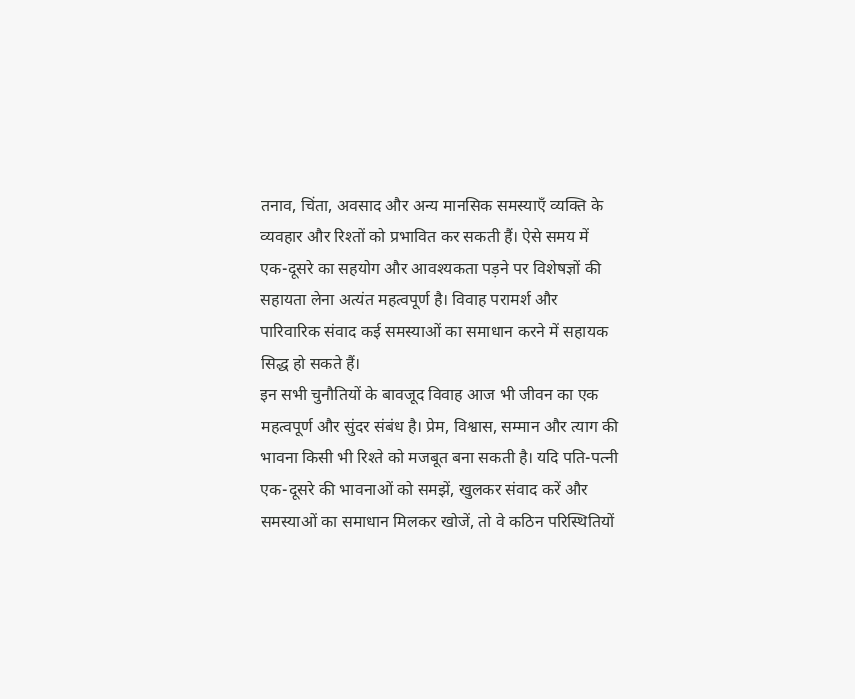तनाव, चिंता, अवसाद और अन्य मानसिक समस्याएँ व्यक्ति के व्यवहार और रिश्तों को प्रभावित कर सकती हैं। ऐसे समय में एक-दूसरे का सहयोग और आवश्यकता पड़ने पर विशेषज्ञों की सहायता लेना अत्यंत महत्वपूर्ण है। विवाह परामर्श और पारिवारिक संवाद कई समस्याओं का समाधान करने में सहायक सिद्ध हो सकते हैं।
इन सभी चुनौतियों के बावजूद विवाह आज भी जीवन का एक महत्वपूर्ण और सुंदर संबंध है। प्रेम, विश्वास, सम्मान और त्याग की भावना किसी भी रिश्ते को मजबूत बना सकती है। यदि पति-पत्नी एक-दूसरे की भावनाओं को समझें, खुलकर संवाद करें और समस्याओं का समाधान मिलकर खोजें, तो वे कठिन परिस्थितियों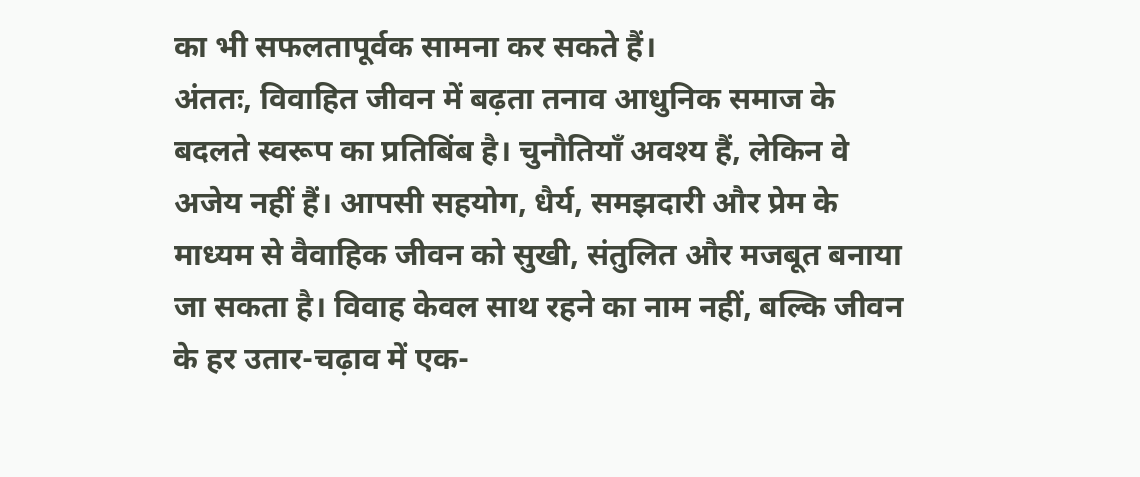का भी सफलतापूर्वक सामना कर सकते हैं।
अंततः, विवाहित जीवन में बढ़ता तनाव आधुनिक समाज के बदलते स्वरूप का प्रतिबिंब है। चुनौतियाँ अवश्य हैं, लेकिन वे अजेय नहीं हैं। आपसी सहयोग, धैर्य, समझदारी और प्रेम के माध्यम से वैवाहिक जीवन को सुखी, संतुलित और मजबूत बनाया जा सकता है। विवाह केवल साथ रहने का नाम नहीं, बल्कि जीवन के हर उतार-चढ़ाव में एक-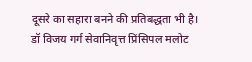दूसरे का सहारा बनने की प्रतिबद्धता भी है।
डॉ विजय गर्ग सेवानिवृत्त प्रिंसिपल मलोट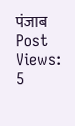पंजाब
Post Views: 5